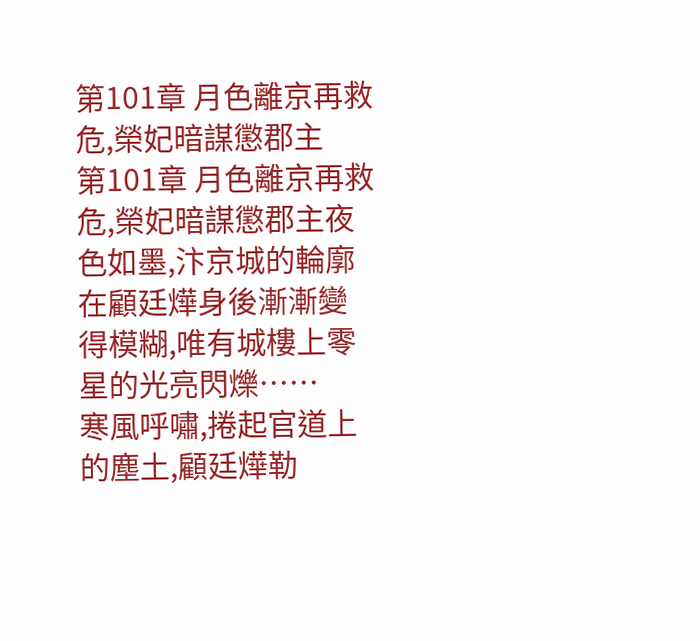第101章 月色離京再救危,榮妃暗謀懲郡主
第101章 月色離京再救危,榮妃暗謀懲郡主夜色如墨,汴京城的輪廓在顧廷燁身後漸漸變得模糊,唯有城樓上零星的光亮閃爍……
寒風呼嘯,捲起官道上的塵土,顧廷燁勒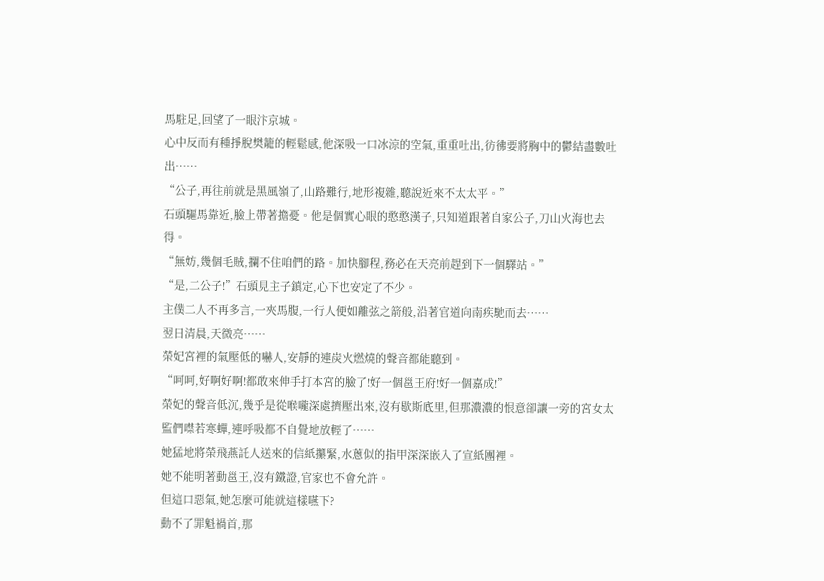馬駐足,回望了一眼汴京城。
心中反而有種掙脫樊籠的輕鬆感,他深吸一口冰涼的空氣,重重吐出,彷彿要將胸中的鬱結盡數吐出……
“公子,再往前就是黑風嶺了,山路難行,地形複雜,聽說近來不太太平。”
石頭驅馬靠近,臉上帶著擔憂。他是個實心眼的憨憨漢子,只知道跟著自家公子,刀山火海也去得。
“無妨,幾個毛賊,攔不住咱們的路。加快腳程,務必在天亮前趕到下一個驛站。”
“是,二公子!”石頭見主子鎮定,心下也安定了不少。
主僕二人不再多言,一夾馬腹,一行人便如離弦之箭般,沿著官道向南疾馳而去……
翌日清晨,天微亮……
榮妃宮裡的氣壓低的嚇人,安靜的連炭火燃燒的聲音都能聽到。
“呵呵,好啊好啊!都敢來伸手打本宮的臉了!好一個邕王府!好一個嘉成!”
榮妃的聲音低沉,幾乎是從喉嚨深處擠壓出來,沒有歇斯底里,但那濃濃的恨意卻讓一旁的宮女太監們噤若寒蟬,連呼吸都不自覺地放輕了……
她猛地將榮飛燕託人送來的信紙攥緊,水蔥似的指甲深深嵌入了宣紙團裡。
她不能明著動邕王,沒有鐵證,官家也不會允許。
但這口惡氣,她怎麼可能就這樣嚥下?
動不了罪魁禍首,那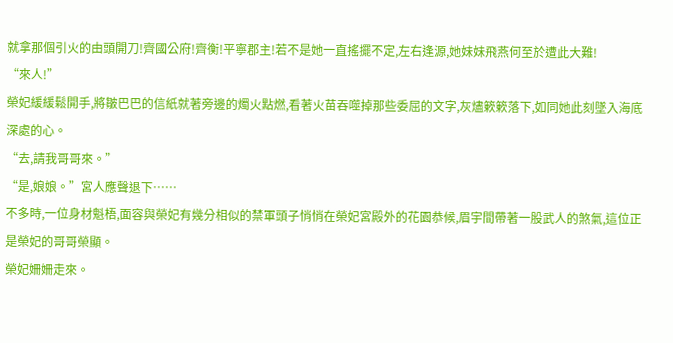就拿那個引火的由頭開刀!齊國公府!齊衡!平寧郡主!若不是她一直搖擺不定,左右逢源,她妹妹飛燕何至於遭此大難!
“來人!”
榮妃緩緩鬆開手,將皺巴巴的信紙就著旁邊的燭火點燃,看著火苗吞噬掉那些委屈的文字,灰燼簌簌落下,如同她此刻墜入海底深處的心。
“去,請我哥哥來。”
“是,娘娘。”宮人應聲退下……
不多時,一位身材魁梧,面容與榮妃有幾分相似的禁軍頭子悄悄在榮妃宮殿外的花園恭候,眉宇間帶著一股武人的煞氣,這位正是榮妃的哥哥榮顯。
榮妃姍姍走來。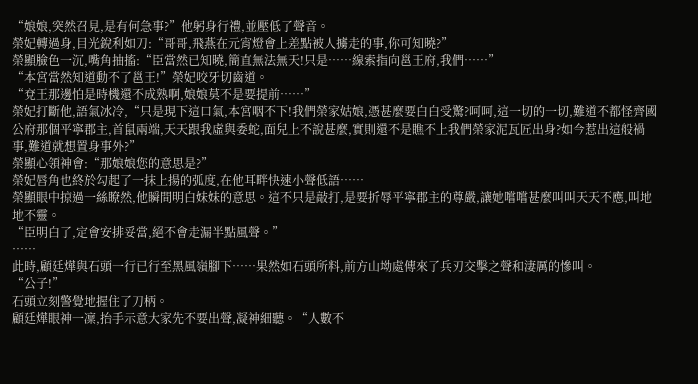“娘娘,突然召見,是有何急事?”他躬身行禮,並壓低了聲音。
榮妃轉過身,目光銳利如刀:“哥哥,飛燕在元宵燈會上差點被人擄走的事,你可知曉?”
榮顯臉色一沉,嘴角抽搐:“臣當然已知曉,簡直無法無天!只是……線索指向邕王府,我們……”
“本宮當然知道動不了邕王!”榮妃咬牙切齒道。
“兗王那邊怕是時機還不成熟啊,娘娘莫不是要提前……”
榮妃打斷他,語氣冰冷,“只是現下這口氣,本宮咽不下!我們榮家姑娘,憑甚麼要白白受驚?呵呵,這一切的一切,難道不都怪齊國公府那個平寧郡主,首鼠兩端,天天跟我虛與委蛇,面兒上不說甚麼,實則還不是瞧不上我們榮家泥瓦匠出身?如今惹出這般禍事,難道就想置身事外?”
榮顯心領神會:“那娘娘您的意思是?”
榮妃唇角也終於勾起了一抹上揚的弧度,在他耳畔快速小聲低語……
榮顯眼中掠過一絲瞭然,他瞬間明白妹妹的意思。這不只是敲打,是要折辱平寧郡主的尊嚴,讓她嚐嚐甚麼叫叫天天不應,叫地地不靈。
“臣明白了,定會安排妥當,絕不會走漏半點風聲。”
……
此時,顧廷燁與石頭一行已行至黑風嶺腳下……果然如石頭所料,前方山坳處傳來了兵刃交擊之聲和淒厲的慘叫。
“公子!”
石頭立刻警覺地握住了刀柄。
顧廷燁眼神一凜,抬手示意大家先不要出聲,凝神細聽。“人數不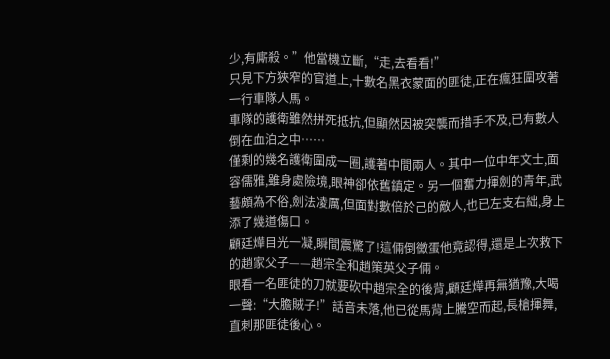少,有廝殺。”他當機立斷,“走,去看看!”
只見下方狹窄的官道上,十數名黑衣蒙面的匪徒,正在瘋狂圍攻著一行車隊人馬。
車隊的護衛雖然拼死抵抗,但顯然因被突襲而措手不及,已有數人倒在血泊之中……
僅剩的幾名護衛圍成一圈,護著中間兩人。其中一位中年文士,面容儒雅,雖身處險境,眼神卻依舊鎮定。另一個奮力揮劍的青年,武藝頗為不俗,劍法凌厲,但面對數倍於己的敵人,也已左支右絀,身上添了幾道傷口。
顧廷燁目光一凝,瞬間震驚了!這倆倒黴蛋他竟認得,還是上次救下的趙家父子——趙宗全和趙策英父子倆。
眼看一名匪徒的刀就要砍中趙宗全的後背,顧廷燁再無猶豫,大喝一聲:“大膽賊子!”話音未落,他已從馬背上騰空而起,長槍揮舞,直刺那匪徒後心。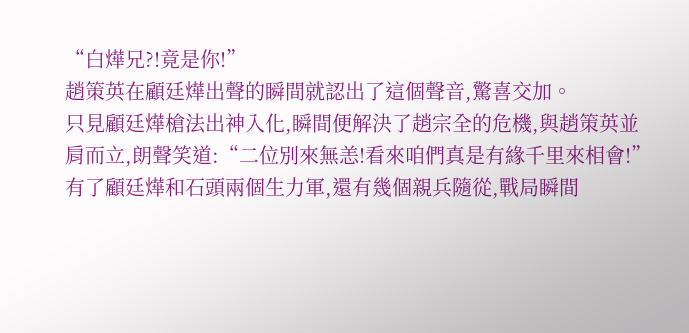“白燁兄?!竟是你!”
趙策英在顧廷燁出聲的瞬間就認出了這個聲音,驚喜交加。
只見顧廷燁槍法出神入化,瞬間便解決了趙宗全的危機,與趙策英並肩而立,朗聲笑道:“二位別來無恙!看來咱們真是有緣千里來相會!”
有了顧廷燁和石頭兩個生力軍,還有幾個親兵隨從,戰局瞬間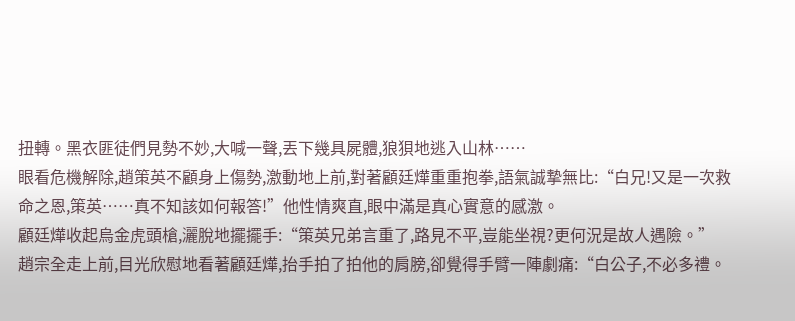扭轉。黑衣匪徒們見勢不妙,大喊一聲,丟下幾具屍體,狼狽地逃入山林……
眼看危機解除,趙策英不顧身上傷勢,激動地上前,對著顧廷燁重重抱拳,語氣誠摯無比:“白兄!又是一次救命之恩,策英……真不知該如何報答!”他性情爽直,眼中滿是真心實意的感激。
顧廷燁收起烏金虎頭槍,灑脫地擺擺手:“策英兄弟言重了,路見不平,豈能坐視?更何況是故人遇險。”
趙宗全走上前,目光欣慰地看著顧廷燁,抬手拍了拍他的肩膀,卻覺得手臂一陣劇痛:“白公子,不必多禮。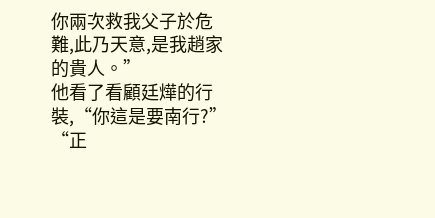你兩次救我父子於危難,此乃天意,是我趙家的貴人。”
他看了看顧廷燁的行裝,“你這是要南行?”
“正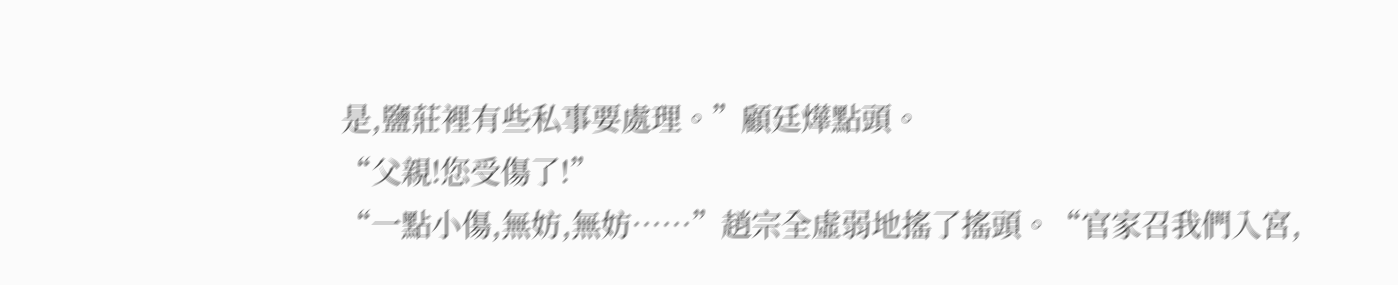是,鹽莊裡有些私事要處理。”顧廷燁點頭。
“父親!您受傷了!”
“一點小傷,無妨,無妨……”趙宗全虛弱地搖了搖頭。“官家召我們入宮,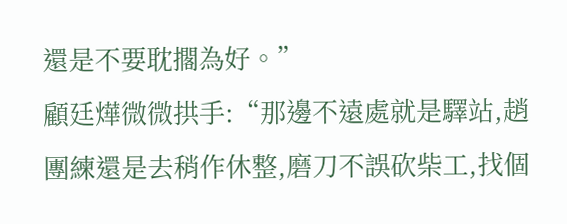還是不要耽擱為好。”
顧廷燁微微拱手:“那邊不遠處就是驛站,趙團練還是去稍作休整,磨刀不誤砍柴工,找個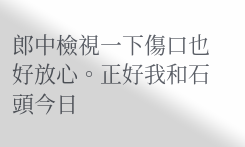郎中檢視一下傷口也好放心。正好我和石頭今日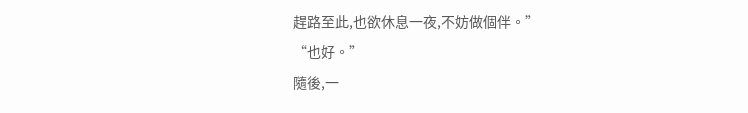趕路至此,也欲休息一夜,不妨做個伴。”
“也好。”
隨後,一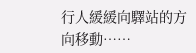行人緩緩向驛站的方向移動……